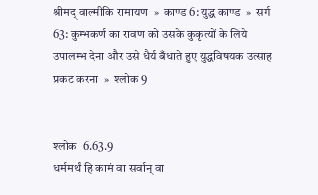श्रीमद् वाल्मीकि रामायण  »  काण्ड 6: युद्ध काण्ड  »  सर्ग 63: कुम्भकर्ण का रावण को उसके कुकृत्यों के लिये उपालम्भ देना और उसे धैर्य बँधाते हुए युद्धविषयक उत्साह प्रकट करना  »  श्लोक 9


श्लोक  6.63.9
धर्ममर्थं हि कामं वा सर्वान् वा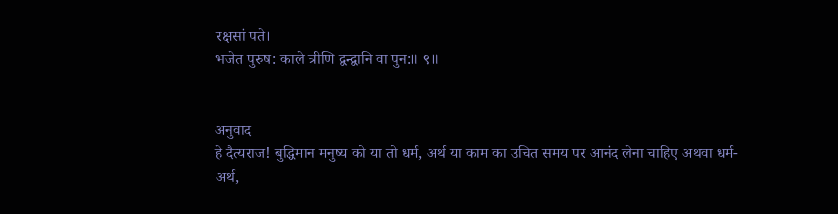रक्षसां पते।
भजेत पुरुष: काले त्रीणि द्वन्द्वानि वा पुन:॥ ९॥


अनुवाद
हे दैत्यराज! बुद्धिमान मनुष्य को या तो धर्म, अर्थ या काम का उचित समय पर आनंद लेना चाहिए अथवा धर्म-अर्थ,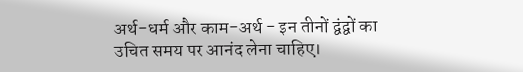अर्थ-धर्म और काम-अर्थ - इन तीनों द्वंद्वों का उचित समय पर आनंद लेना चाहिए।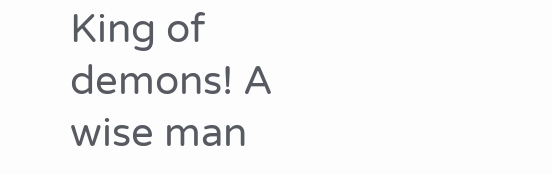King of demons! A wise man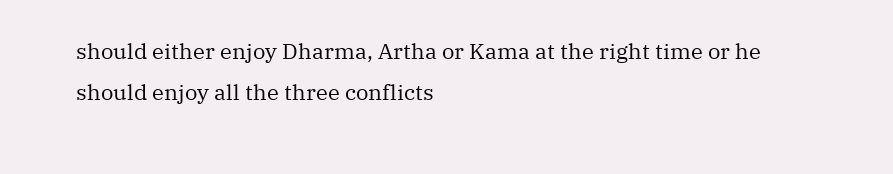should either enjoy Dharma, Artha or Kama at the right time or he should enjoy all the three conflicts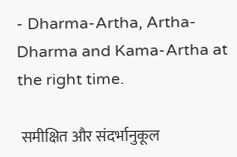- Dharma-Artha, Artha-Dharma and Kama-Artha at the right time.

 समीक्षित और संदर्भानुकूल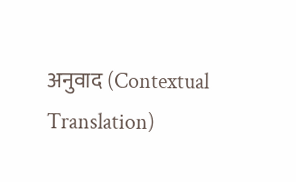अनुवाद (Contextual Translation)